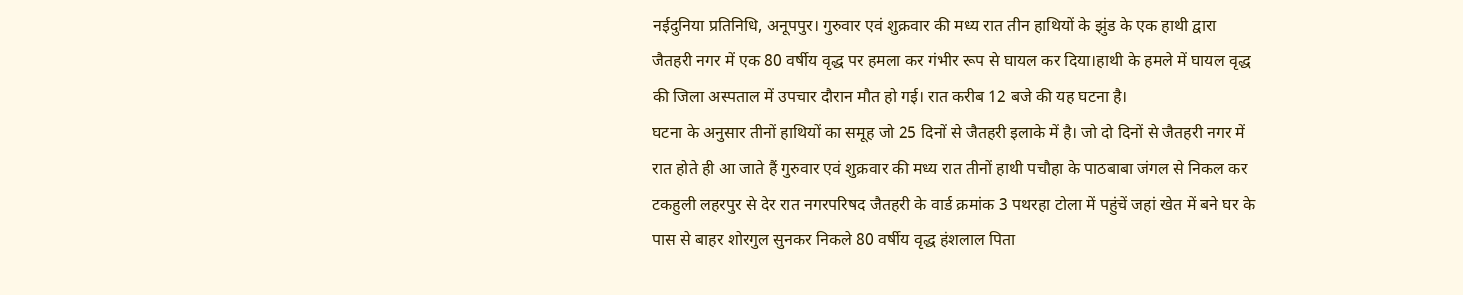नईदुनिया प्रतिनिधि, अनूपपुर। गुरुवार एवं शुक्रवार की मध्य रात तीन हाथियों के झुंड के एक हाथी द्वारा जैतहरी नगर में एक 80 वर्षीय वृद्ध पर हमला कर गंभीर रूप से घायल कर दिया।हाथी के हमले में घायल वृद्ध की जिला अस्पताल में उपचार दौरान मौत हो गई। रात करीब 12 बजे की यह घटना है।
घटना के अनुसार तीनों हाथियों का समूह जो 25 दिनों से जैतहरी इलाके में है। जो दो दिनों से जैतहरी नगर में रात होते ही आ जाते हैं गुरुवार एवं शुक्रवार की मध्य रात तीनों हाथी पचौहा के पाठबाबा जंगल से निकल कर टकहुली लहरपुर से देर रात नगरपरिषद जैतहरी के वार्ड क्रमांक 3 पथरहा टोला में पहुंचें जहां खेत में बने घर के पास से बाहर शोरगुल सुनकर निकले 80 वर्षीय वृद्ध हंशलाल पिता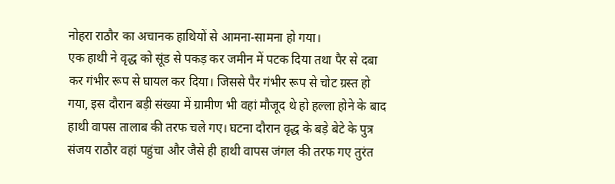नोहरा राठौर का अचानक हाथियों से आमना-सामना हो गया।
एक हाथी ने वृद्ध को सूंड से पकड़ कर जमीन में पटक दिया तथा पैर से दबा कर गंभीर रूप से घायल कर दिया। जिससे पैर गंभीर रूप से चोट ग्रस्त हो गया, इस दौरान बड़ी संख्या में ग्रामीण भी वहां मौजूद थे हो हल्ला होने के बाद हाथी वापस तालाब की तरफ चले गए। घटना दौरान वृद्ध के बड़े बेटे के पुत्र संजय राठौर वहां पहुंचा और जैसे ही हाथी वापस जंगल की तरफ गए तुरंत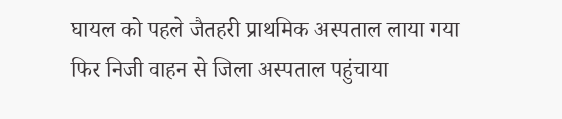घायल को पहले जैतहरी प्राथमिक अस्पताल लाया गया फिर निजी वाहन से जिला अस्पताल पहुंचाया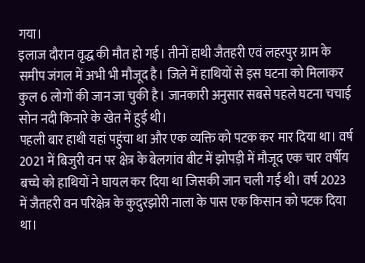गया।
इलाज दौरान वृद्ध की मौत हो गई। तीनों हाथी जैतहरी एवं लहरपुर ग्राम के समीप जंगल में अभी भी मौजूद है। जिले में हाथियों से इस घटना को मिलाकर कुल 6 लोगों की जान जा चुकी है। जानकारी अनुसार सबसे पहले घटना चचाई सोन नदी किनारे के खेत में हुई थी।
पहली बार हाथी यहां पहुंचा था और एक व्यक्ति को पटक कर मार दिया था। वर्ष 2021 में बिजुरी वन पर क्षेत्र के बेलगांव बीट में झोपड़ी में मौजूद एक चार वर्षीय बच्चे को हाथियों ने घायल कर दिया था जिसकी जान चली गई थी। वर्ष 2023 में जैतहरी वन परिक्षेत्र के कुदुरझोरी नाला के पास एक किसान को पटक दिया था।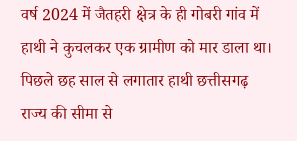वर्ष 2024 में जैतहरी क्षेत्र के ही गोबरी गांव में हाथी ने कुचलकर एक ग्रामीण को मार डाला था।
पिछले छह साल से लगातार हाथी छत्तीसगढ़ राज्य की सीमा से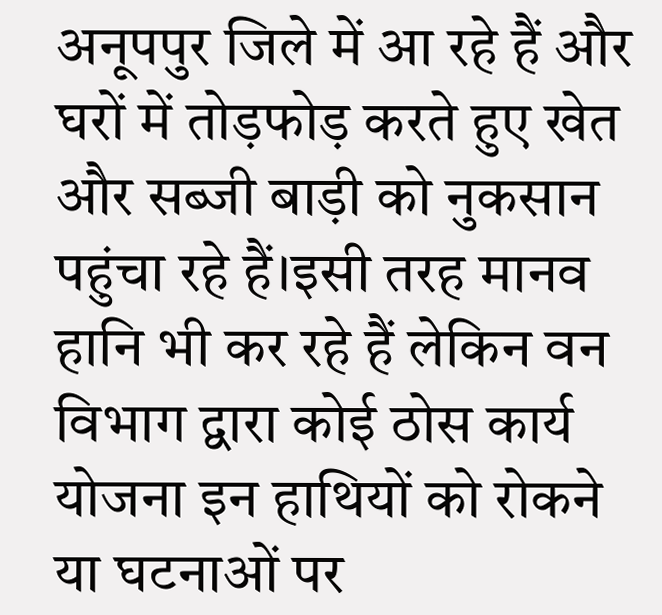अनूपपुर जिले में आ रहे हैं और घरों में तोड़फोड़ करते हुए खेत और सब्जी बाड़ी को नुकसान पहुंचा रहे हैं।इसी तरह मानव हानि भी कर रहे हैं लेकिन वन विभाग द्वारा कोई ठोस कार्य योजना इन हाथियों को रोकने या घटनाओं पर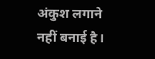अंकुश लगाने नहीं बनाई है।